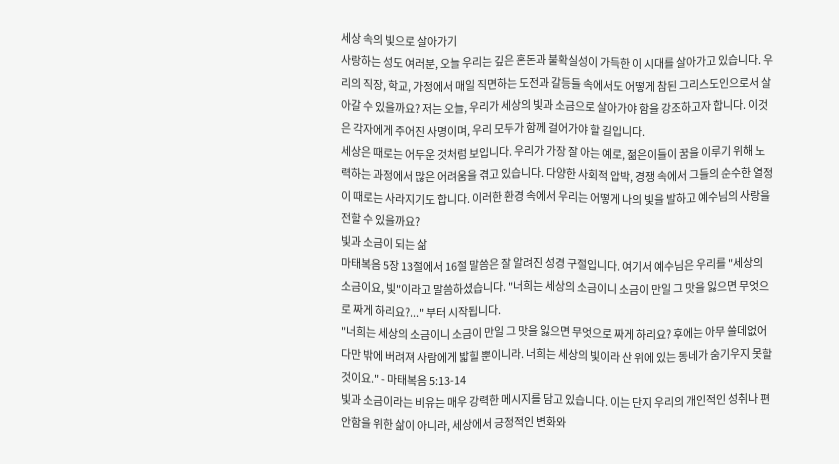세상 속의 빛으로 살아가기
사랑하는 성도 여러분, 오늘 우리는 깊은 혼돈과 불확실성이 가득한 이 시대를 살아가고 있습니다. 우리의 직장, 학교, 가정에서 매일 직면하는 도전과 갈등들 속에서도 어떻게 참된 그리스도인으로서 살아갈 수 있을까요? 저는 오늘, 우리가 세상의 빛과 소금으로 살아가야 함을 강조하고자 합니다. 이것은 각자에게 주어진 사명이며, 우리 모두가 함께 걸어가야 할 길입니다.
세상은 때로는 어두운 것처럼 보입니다. 우리가 가장 잘 아는 예로, 젊은이들이 꿈을 이루기 위해 노력하는 과정에서 많은 어려움을 겪고 있습니다. 다양한 사회적 압박, 경쟁 속에서 그들의 순수한 열정이 때로는 사라지기도 합니다. 이러한 환경 속에서 우리는 어떻게 나의 빛을 발하고 예수님의 사랑을 전할 수 있을까요?
빛과 소금이 되는 삶
마태복음 5장 13절에서 16절 말씀은 잘 알려진 성경 구절입니다. 여기서 예수님은 우리를 "세상의 소금이요, 빛"이라고 말씀하셨습니다. "너희는 세상의 소금이니 소금이 만일 그 맛을 잃으면 무엇으로 짜게 하리요?..." 부터 시작됩니다.
"너희는 세상의 소금이니 소금이 만일 그 맛을 잃으면 무엇으로 짜게 하리요? 후에는 아무 쓸데없어 다만 밖에 버려져 사람에게 밟힐 뿐이니라. 너희는 세상의 빛이라 산 위에 있는 동네가 숨기우지 못할 것이요." - 마태복음 5:13-14
빛과 소금이라는 비유는 매우 강력한 메시지를 담고 있습니다. 이는 단지 우리의 개인적인 성취나 편안함을 위한 삶이 아니라, 세상에서 긍정적인 변화와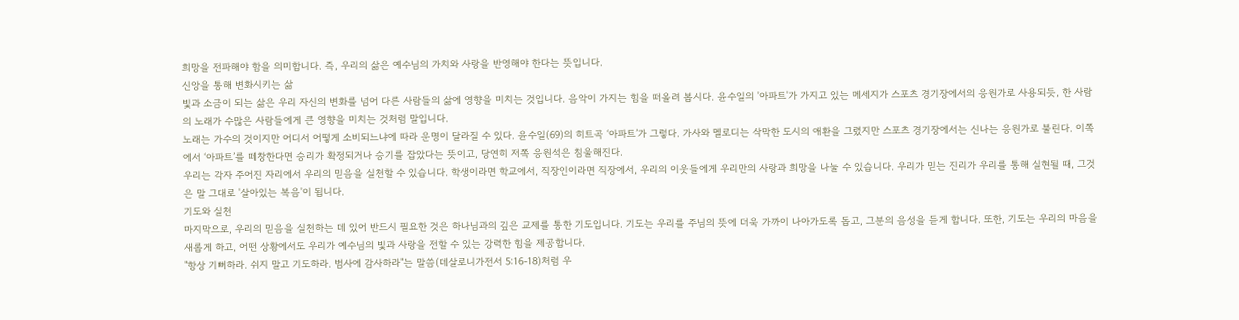희망을 전파해야 함을 의미합니다. 즉, 우리의 삶은 예수님의 가치와 사랑을 반영해야 한다는 뜻입니다.
신앙을 통해 변화시키는 삶
빛과 소금이 되는 삶은 우리 자신의 변화를 넘어 다른 사람들의 삶에 영향을 미치는 것입니다. 음악이 가지는 힘을 떠올려 봅시다. 윤수일의 '아파트'가 가지고 있는 메세지가 스포츠 경기장에서의 응원가로 사용되듯, 한 사람의 노래가 수많은 사람들에게 큰 영향을 미치는 것처럼 말입니다.
노래는 가수의 것이지만 어디서 어떻게 소비되느냐에 따라 운명이 달라질 수 있다. 윤수일(69)의 히트곡 ‘아파트’가 그렇다. 가사와 멜로디는 삭막한 도시의 애환을 그렸지만 스포츠 경기장에서는 신나는 응원가로 불린다. 이쪽에서 ‘아파트’를 떼창한다면 승리가 확정되거나 승기를 잡았다는 뜻이고, 당연히 저쪽 응원석은 침울해진다.
우리는 각자 주어진 자리에서 우리의 믿음을 실천할 수 있습니다. 학생이라면 학교에서, 직장인이라면 직장에서, 우리의 이웃들에게 우리만의 사랑과 희망을 나눌 수 있습니다. 우리가 믿는 진리가 우리를 통해 실현될 때, 그것은 말 그대로 '살아있는 복음'이 됩니다.
기도와 실천
마지막으로, 우리의 믿음을 실천하는 데 있어 반드시 필요한 것은 하나님과의 깊은 교제를 통한 기도입니다. 기도는 우리를 주님의 뜻에 더욱 가까이 나아가도록 돕고, 그분의 음성을 듣게 합니다. 또한, 기도는 우리의 마음을 새롭게 하고, 어떤 상황에서도 우리가 예수님의 빛과 사랑을 전할 수 있는 강력한 힘을 제공합니다.
"항상 기뻐하라. 쉬지 말고 기도하라. 범사에 감사하라"는 말씀(데살로니가전서 5:16-18)처럼 우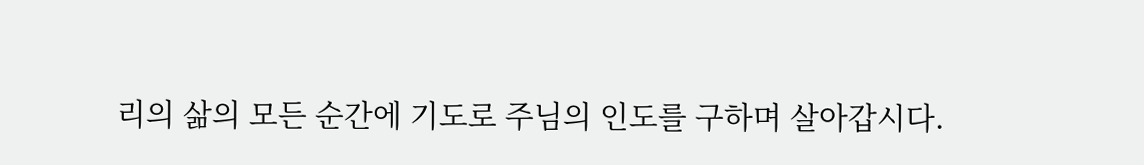리의 삶의 모든 순간에 기도로 주님의 인도를 구하며 살아갑시다.